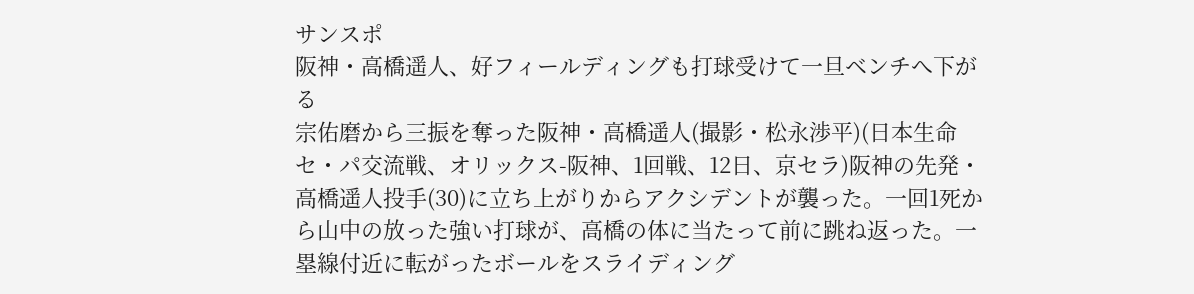サンスポ
阪神・高橋遥人、好フィールディングも打球受けて一旦ベンチへ下がる
宗佑磨から三振を奪った阪神・高橋遥人(撮影・松永渉平)(日本生命セ・パ交流戦、オリックス-阪神、1回戦、12日、京セラ)阪神の先発・高橋遥人投手(30)に立ち上がりからアクシデントが襲った。一回1死から山中の放った強い打球が、高橋の体に当たって前に跳ね返った。一塁線付近に転がったボールをスライディング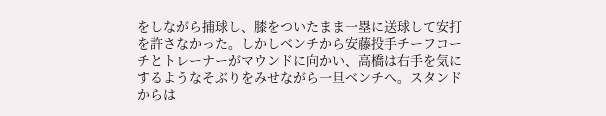をしながら捕球し、膝をついたまま一塁に送球して安打を許さなかった。しかしベンチから安藤投手チーフコーチとトレーナーがマウンドに向かい、高橋は右手を気にするようなそぶりをみせながら一旦ベンチへ。スタンドからは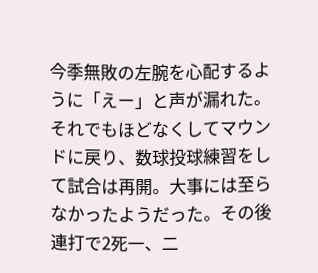今季無敗の左腕を心配するように「えー」と声が漏れた。それでもほどなくしてマウンドに戻り、数球投球練習をして試合は再開。大事には至らなかったようだった。その後連打で2死一、二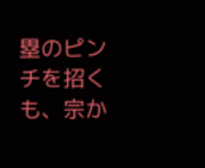塁のピンチを招くも、宗か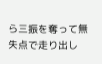ら三振を奪って無失点で走り出し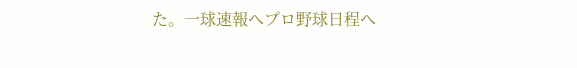た。一球速報へプロ野球日程へ